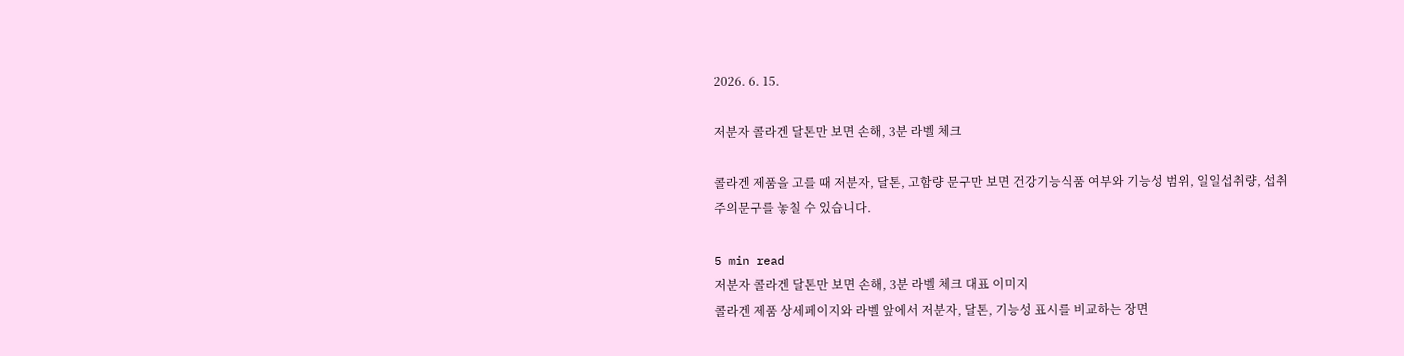2026. 6. 15.

저분자 콜라겐 달톤만 보면 손해, 3분 라벨 체크

콜라겐 제품을 고를 때 저분자, 달톤, 고함량 문구만 보면 건강기능식품 여부와 기능성 범위, 일일섭취량, 섭취 주의문구를 놓칠 수 있습니다.

5 min read
저분자 콜라겐 달톤만 보면 손해, 3분 라벨 체크 대표 이미지
콜라겐 제품 상세페이지와 라벨 앞에서 저분자, 달톤, 기능성 표시를 비교하는 장면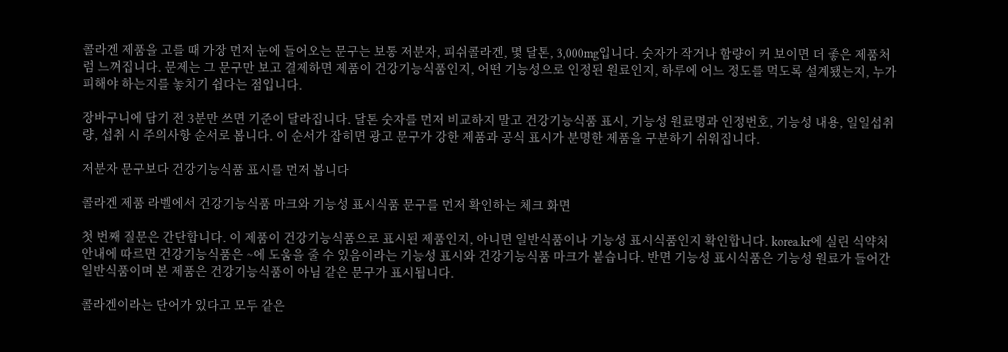콜라겐 제품을 고를 때 가장 먼저 눈에 들어오는 문구는 보통 저분자, 피쉬콜라겐, 몇 달톤, 3,000mg입니다. 숫자가 작거나 함량이 커 보이면 더 좋은 제품처럼 느껴집니다. 문제는 그 문구만 보고 결제하면 제품이 건강기능식품인지, 어떤 기능성으로 인정된 원료인지, 하루에 어느 정도를 먹도록 설계됐는지, 누가 피해야 하는지를 놓치기 쉽다는 점입니다.

장바구니에 담기 전 3분만 쓰면 기준이 달라집니다. 달톤 숫자를 먼저 비교하지 말고 건강기능식품 표시, 기능성 원료명과 인정번호, 기능성 내용, 일일섭취량, 섭취 시 주의사항 순서로 봅니다. 이 순서가 잡히면 광고 문구가 강한 제품과 공식 표시가 분명한 제품을 구분하기 쉬워집니다.

저분자 문구보다 건강기능식품 표시를 먼저 봅니다

콜라겐 제품 라벨에서 건강기능식품 마크와 기능성 표시식품 문구를 먼저 확인하는 체크 화면

첫 번째 질문은 간단합니다. 이 제품이 건강기능식품으로 표시된 제품인지, 아니면 일반식품이나 기능성 표시식품인지 확인합니다. korea.kr에 실린 식약처 안내에 따르면 건강기능식품은 ~에 도움을 줄 수 있음이라는 기능성 표시와 건강기능식품 마크가 붙습니다. 반면 기능성 표시식품은 기능성 원료가 들어간 일반식품이며 본 제품은 건강기능식품이 아님 같은 문구가 표시됩니다.

콜라겐이라는 단어가 있다고 모두 같은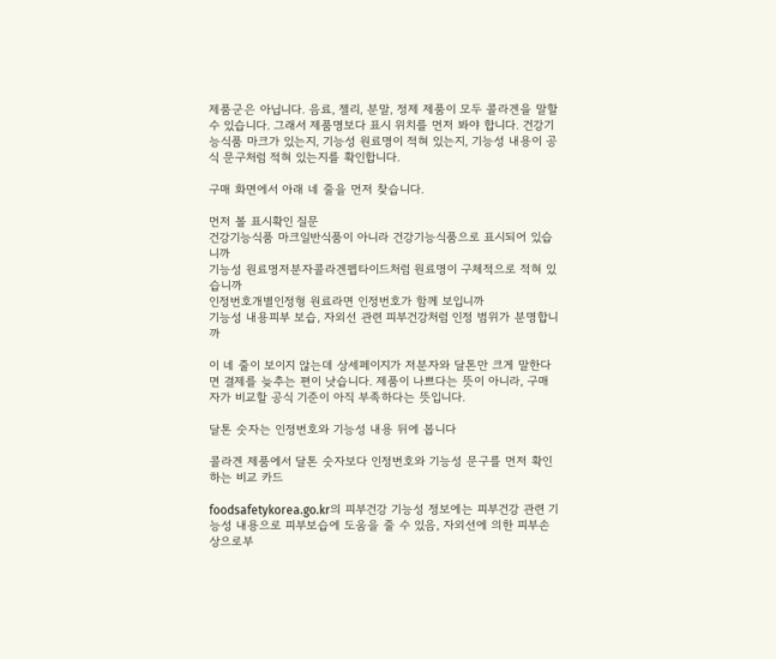제품군은 아닙니다. 음료, 젤리, 분말, 정제 제품이 모두 콜라겐을 말할 수 있습니다. 그래서 제품명보다 표시 위치를 먼저 봐야 합니다. 건강기능식품 마크가 있는지, 기능성 원료명이 적혀 있는지, 기능성 내용이 공식 문구처럼 적혀 있는지를 확인합니다.

구매 화면에서 아래 네 줄을 먼저 찾습니다.

먼저 볼 표시확인 질문
건강기능식품 마크일반식품이 아니라 건강기능식품으로 표시되어 있습니까
기능성 원료명저분자콜라겐펩타이드처럼 원료명이 구체적으로 적혀 있습니까
인정번호개별인정형 원료라면 인정번호가 함께 보입니까
기능성 내용피부 보습, 자외선 관련 피부건강처럼 인정 범위가 분명합니까

이 네 줄이 보이지 않는데 상세페이지가 저분자와 달톤만 크게 말한다면 결제를 늦추는 편이 낫습니다. 제품이 나쁘다는 뜻이 아니라, 구매자가 비교할 공식 기준이 아직 부족하다는 뜻입니다.

달톤 숫자는 인정번호와 기능성 내용 뒤에 봅니다

콜라겐 제품에서 달톤 숫자보다 인정번호와 기능성 문구를 먼저 확인하는 비교 카드

foodsafetykorea.go.kr의 피부건강 기능성 정보에는 피부건강 관련 기능성 내용으로 피부보습에 도움을 줄 수 있음, 자외선에 의한 피부손상으로부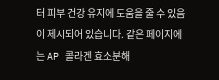터 피부 건강 유지에 도움을 줄 수 있음이 제시되어 있습니다. 같은 페이지에는 AP 콜라겐 효소분해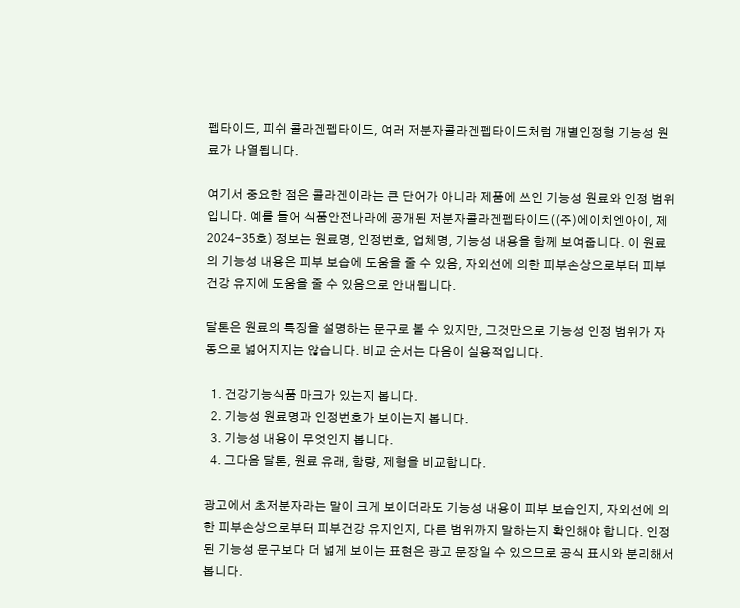펩타이드, 피쉬 콜라겐펩타이드, 여러 저분자콜라겐펩타이드처럼 개별인정형 기능성 원료가 나열됩니다.

여기서 중요한 점은 콜라겐이라는 큰 단어가 아니라 제품에 쓰인 기능성 원료와 인정 범위입니다. 예를 들어 식품안전나라에 공개된 저분자콜라겐펩타이드((주)에이치엔아이, 제2024-35호) 정보는 원료명, 인정번호, 업체명, 기능성 내용을 함께 보여줍니다. 이 원료의 기능성 내용은 피부 보습에 도움을 줄 수 있음, 자외선에 의한 피부손상으로부터 피부건강 유지에 도움을 줄 수 있음으로 안내됩니다.

달톤은 원료의 특징을 설명하는 문구로 볼 수 있지만, 그것만으로 기능성 인정 범위가 자동으로 넓어지지는 않습니다. 비교 순서는 다음이 실용적입니다.

  1. 건강기능식품 마크가 있는지 봅니다.
  2. 기능성 원료명과 인정번호가 보이는지 봅니다.
  3. 기능성 내용이 무엇인지 봅니다.
  4. 그다음 달톤, 원료 유래, 함량, 제형을 비교합니다.

광고에서 초저분자라는 말이 크게 보이더라도 기능성 내용이 피부 보습인지, 자외선에 의한 피부손상으로부터 피부건강 유지인지, 다른 범위까지 말하는지 확인해야 합니다. 인정된 기능성 문구보다 더 넓게 보이는 표현은 광고 문장일 수 있으므로 공식 표시와 분리해서 봅니다.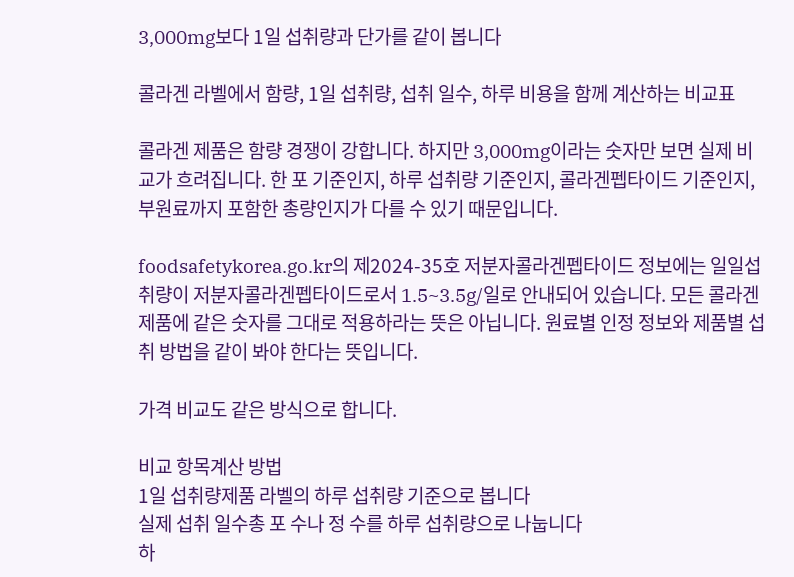3,000mg보다 1일 섭취량과 단가를 같이 봅니다

콜라겐 라벨에서 함량, 1일 섭취량, 섭취 일수, 하루 비용을 함께 계산하는 비교표

콜라겐 제품은 함량 경쟁이 강합니다. 하지만 3,000mg이라는 숫자만 보면 실제 비교가 흐려집니다. 한 포 기준인지, 하루 섭취량 기준인지, 콜라겐펩타이드 기준인지, 부원료까지 포함한 총량인지가 다를 수 있기 때문입니다.

foodsafetykorea.go.kr의 제2024-35호 저분자콜라겐펩타이드 정보에는 일일섭취량이 저분자콜라겐펩타이드로서 1.5~3.5g/일로 안내되어 있습니다. 모든 콜라겐 제품에 같은 숫자를 그대로 적용하라는 뜻은 아닙니다. 원료별 인정 정보와 제품별 섭취 방법을 같이 봐야 한다는 뜻입니다.

가격 비교도 같은 방식으로 합니다.

비교 항목계산 방법
1일 섭취량제품 라벨의 하루 섭취량 기준으로 봅니다
실제 섭취 일수총 포 수나 정 수를 하루 섭취량으로 나눕니다
하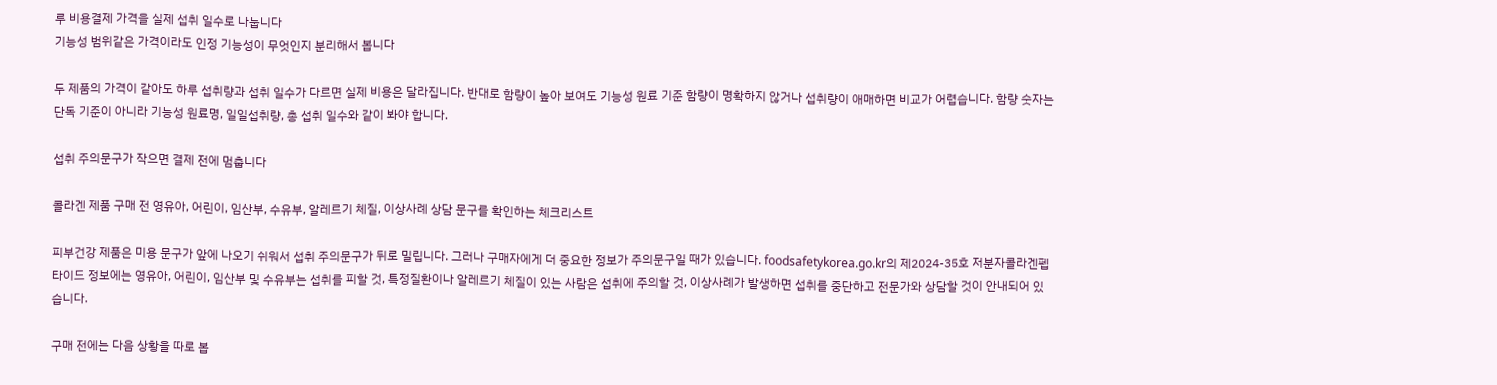루 비용결제 가격을 실제 섭취 일수로 나눕니다
기능성 범위같은 가격이라도 인정 기능성이 무엇인지 분리해서 봅니다

두 제품의 가격이 같아도 하루 섭취량과 섭취 일수가 다르면 실제 비용은 달라집니다. 반대로 함량이 높아 보여도 기능성 원료 기준 함량이 명확하지 않거나 섭취량이 애매하면 비교가 어렵습니다. 함량 숫자는 단독 기준이 아니라 기능성 원료명, 일일섭취량, 총 섭취 일수와 같이 봐야 합니다.

섭취 주의문구가 작으면 결제 전에 멈춥니다

콜라겐 제품 구매 전 영유아, 어린이, 임산부, 수유부, 알레르기 체질, 이상사례 상담 문구를 확인하는 체크리스트

피부건강 제품은 미용 문구가 앞에 나오기 쉬워서 섭취 주의문구가 뒤로 밀립니다. 그러나 구매자에게 더 중요한 정보가 주의문구일 때가 있습니다. foodsafetykorea.go.kr의 제2024-35호 저분자콜라겐펩타이드 정보에는 영유아, 어린이, 임산부 및 수유부는 섭취를 피할 것, 특정질환이나 알레르기 체질이 있는 사람은 섭취에 주의할 것, 이상사례가 발생하면 섭취를 중단하고 전문가와 상담할 것이 안내되어 있습니다.

구매 전에는 다음 상황을 따로 봅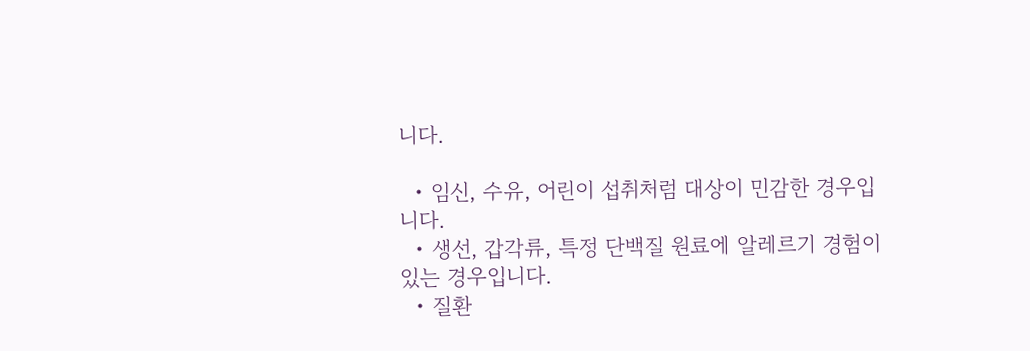니다.

  • 임신, 수유, 어린이 섭취처럼 대상이 민감한 경우입니다.
  • 생선, 갑각류, 특정 단백질 원료에 알레르기 경험이 있는 경우입니다.
  • 질환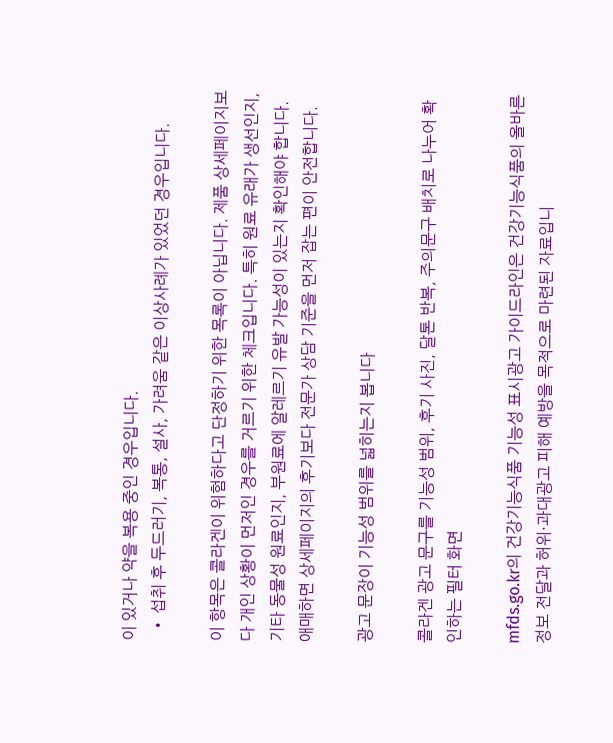이 있거나 약을 복용 중인 경우입니다.
  • 섭취 후 두드러기, 복통, 설사, 가려움 같은 이상사례가 있었던 경우입니다.

이 항목은 콜라겐이 위험하다고 단정하기 위한 목록이 아닙니다. 제품 상세페이지보다 개인 상황이 먼저인 경우를 거르기 위한 체크입니다. 특히 원료 유래가 생선인지, 기타 동물성 원료인지, 부원료에 알레르기 유발 가능성이 있는지 확인해야 합니다. 애매하면 상세페이지의 후기보다 전문가 상담 기준을 먼저 잡는 편이 안전합니다.

광고 문장이 기능성 범위를 넓히는지 봅니다

콜라겐 광고 문구를 기능성 범위, 후기 사진, 달톤 반복, 주의문구 배치로 나누어 확인하는 필터 화면

mfds.go.kr의 건강기능식품 기능성 표시광고 가이드라인은 건강기능식품의 올바른 정보 전달과 허위·과대광고 피해 예방을 목적으로 마련된 자료입니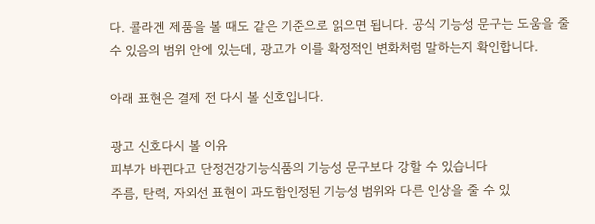다. 콜라겐 제품을 볼 때도 같은 기준으로 읽으면 됩니다. 공식 기능성 문구는 도움을 줄 수 있음의 범위 안에 있는데, 광고가 이를 확정적인 변화처럼 말하는지 확인합니다.

아래 표현은 결제 전 다시 볼 신호입니다.

광고 신호다시 볼 이유
피부가 바뀐다고 단정건강기능식품의 기능성 문구보다 강할 수 있습니다
주름, 탄력, 자외선 표현이 과도함인정된 기능성 범위와 다른 인상을 줄 수 있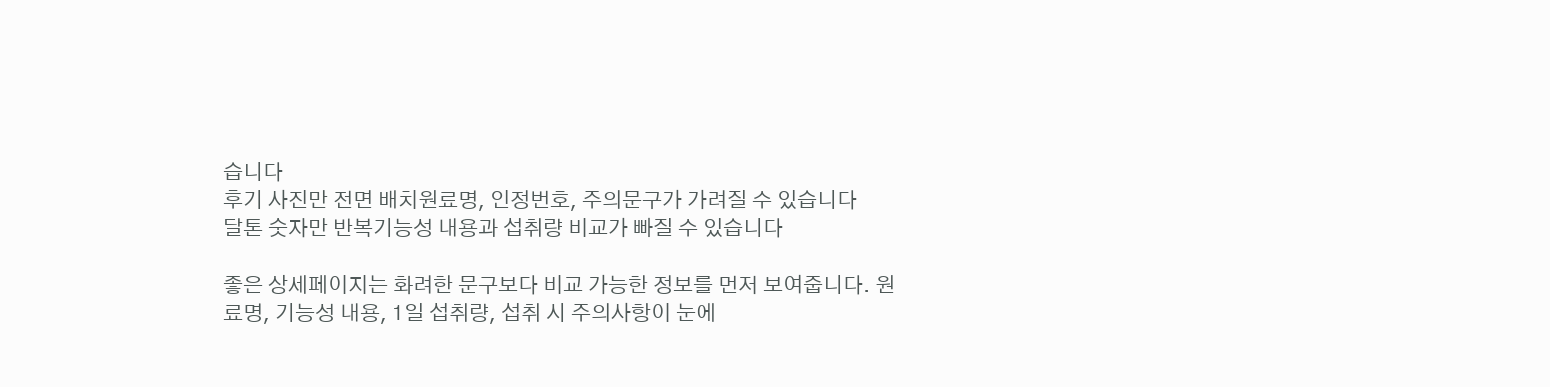습니다
후기 사진만 전면 배치원료명, 인정번호, 주의문구가 가려질 수 있습니다
달톤 숫자만 반복기능성 내용과 섭취량 비교가 빠질 수 있습니다

좋은 상세페이지는 화려한 문구보다 비교 가능한 정보를 먼저 보여줍니다. 원료명, 기능성 내용, 1일 섭취량, 섭취 시 주의사항이 눈에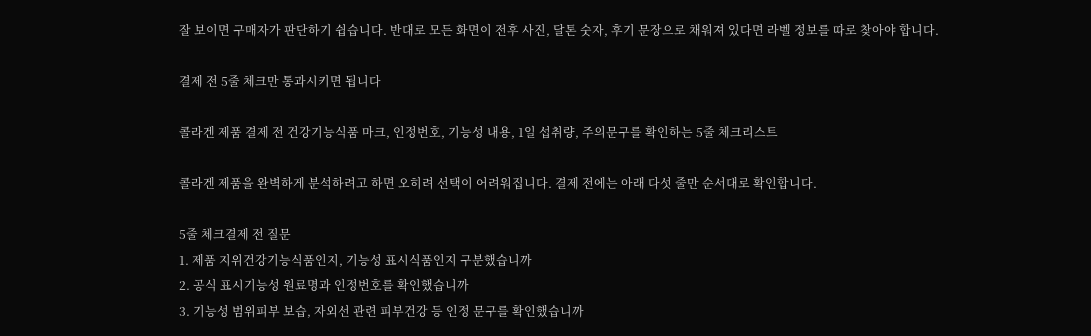잘 보이면 구매자가 판단하기 쉽습니다. 반대로 모든 화면이 전후 사진, 달톤 숫자, 후기 문장으로 채워져 있다면 라벨 정보를 따로 찾아야 합니다.

결제 전 5줄 체크만 통과시키면 됩니다

콜라겐 제품 결제 전 건강기능식품 마크, 인정번호, 기능성 내용, 1일 섭취량, 주의문구를 확인하는 5줄 체크리스트

콜라겐 제품을 완벽하게 분석하려고 하면 오히려 선택이 어려워집니다. 결제 전에는 아래 다섯 줄만 순서대로 확인합니다.

5줄 체크결제 전 질문
1. 제품 지위건강기능식품인지, 기능성 표시식품인지 구분했습니까
2. 공식 표시기능성 원료명과 인정번호를 확인했습니까
3. 기능성 범위피부 보습, 자외선 관련 피부건강 등 인정 문구를 확인했습니까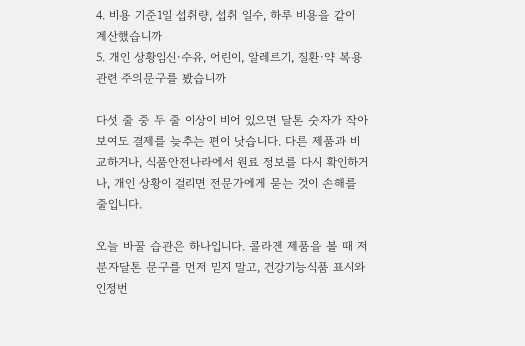4. 비용 기준1일 섭취량, 섭취 일수, 하루 비용을 같이 계산했습니까
5. 개인 상황임신·수유, 어린이, 알레르기, 질환·약 복용 관련 주의문구를 봤습니까

다섯 줄 중 두 줄 이상이 비어 있으면 달톤 숫자가 작아 보여도 결제를 늦추는 편이 낫습니다. 다른 제품과 비교하거나, 식품안전나라에서 원료 정보를 다시 확인하거나, 개인 상황이 걸리면 전문가에게 묻는 것이 손해를 줄입니다.

오늘 바꿀 습관은 하나입니다. 콜라겐 제품을 볼 때 저분자달톤 문구를 먼저 믿지 말고, 건강기능식품 표시와 인정번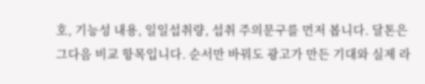호, 기능성 내용, 일일섭취량, 섭취 주의문구를 먼저 봅니다. 달톤은 그다음 비교 항목입니다. 순서만 바꿔도 광고가 만든 기대와 실제 라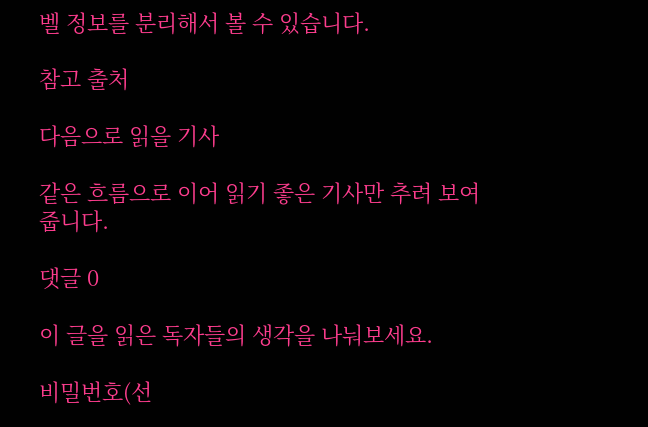벨 정보를 분리해서 볼 수 있습니다.

참고 출처

다음으로 읽을 기사

같은 흐름으로 이어 읽기 좋은 기사만 추려 보여줍니다.

댓글 0

이 글을 읽은 독자들의 생각을 나눠보세요.

비밀번호(선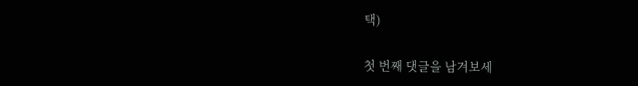택)

첫 번째 댓글을 남겨보세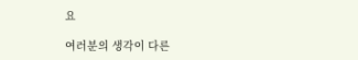요

여러분의 생각이 다른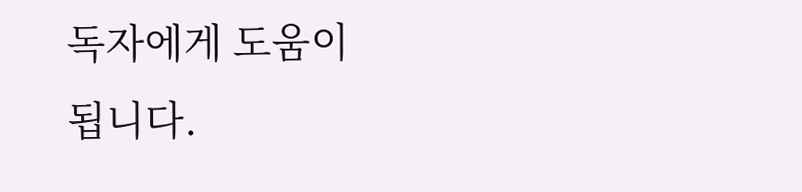독자에게 도움이 됩니다.